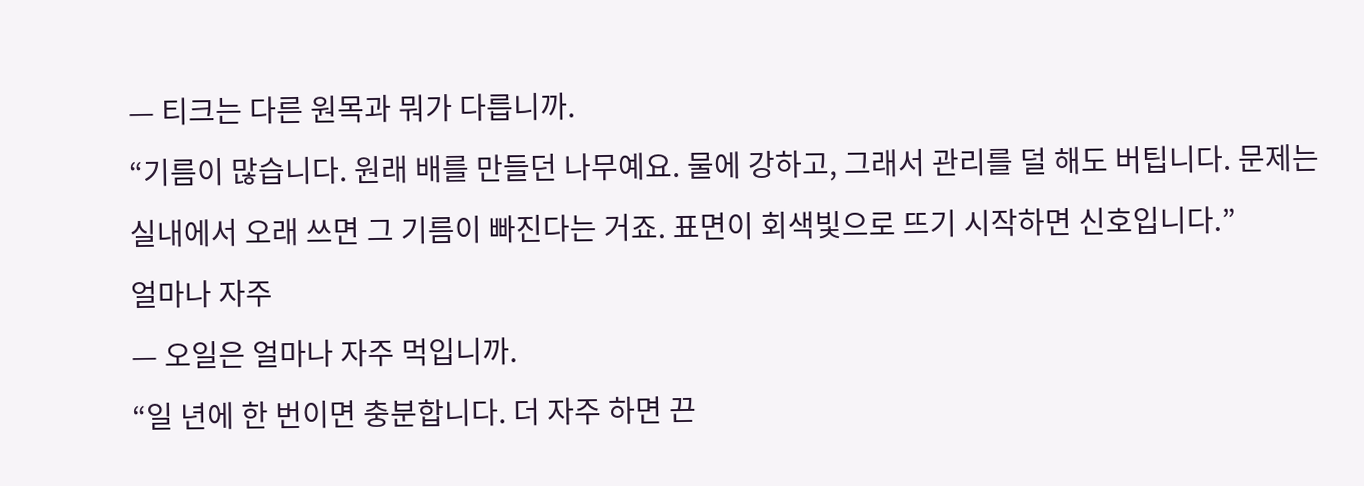— 티크는 다른 원목과 뭐가 다릅니까.
“기름이 많습니다. 원래 배를 만들던 나무예요. 물에 강하고, 그래서 관리를 덜 해도 버팁니다. 문제는 실내에서 오래 쓰면 그 기름이 빠진다는 거죠. 표면이 회색빛으로 뜨기 시작하면 신호입니다.”
얼마나 자주
— 오일은 얼마나 자주 먹입니까.
“일 년에 한 번이면 충분합니다. 더 자주 하면 끈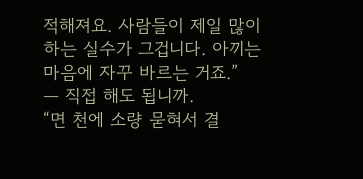적해져요. 사람들이 제일 많이 하는 실수가 그겁니다. 아끼는 마음에 자꾸 바르는 거죠.”
— 직접 해도 됩니까.
“면 천에 소량 묻혀서 결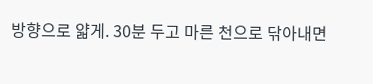방향으로 얇게. 30분 두고 마른 천으로 닦아내면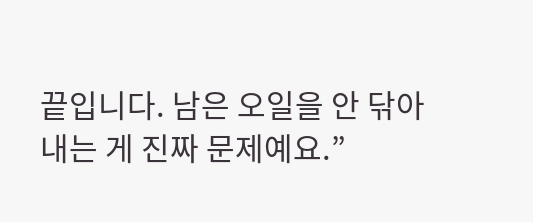끝입니다. 남은 오일을 안 닦아내는 게 진짜 문제예요.”